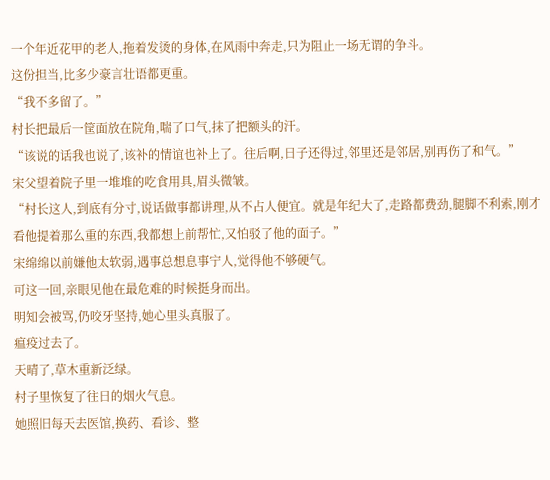一个年近花甲的老人,拖着发烫的身体,在风雨中奔走,只为阻止一场无谓的争斗。
这份担当,比多少豪言壮语都更重。
“我不多留了。”
村长把最后一筐面放在院角,喘了口气,抹了把额头的汗。
“该说的话我也说了,该补的情谊也补上了。往后啊,日子还得过,邻里还是邻居,别再伤了和气。”
宋父望着院子里一堆堆的吃食用具,眉头微皱。
“村长这人,到底有分寸,说话做事都讲理,从不占人便宜。就是年纪大了,走路都费劲,腿脚不利索,刚才看他提着那么重的东西,我都想上前帮忙,又怕驳了他的面子。”
宋绵绵以前嫌他太软弱,遇事总想息事宁人,觉得他不够硬气。
可这一回,亲眼见他在最危难的时候挺身而出。
明知会被骂,仍咬牙坚持,她心里头真服了。
瘟疫过去了。
天晴了,草木重新泛绿。
村子里恢复了往日的烟火气息。
她照旧每天去医馆,换药、看诊、整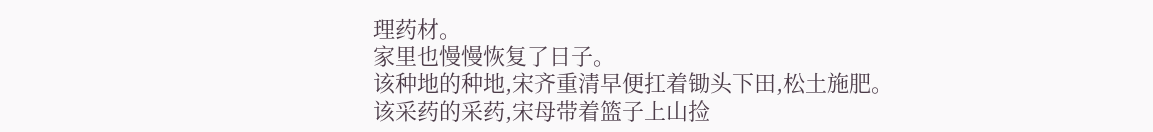理药材。
家里也慢慢恢复了日子。
该种地的种地,宋齐重清早便扛着锄头下田,松土施肥。
该采药的采药,宋母带着篮子上山捡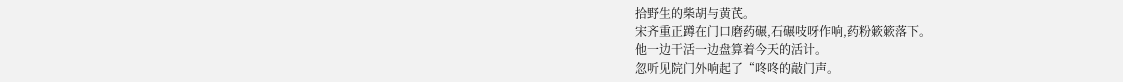拾野生的柴胡与黄芪。
宋齐重正蹲在门口磨药碾,石碾吱呀作响,药粉簌簌落下。
他一边干活一边盘算着今天的活计。
忽听见院门外响起了“咚咚的敲门声。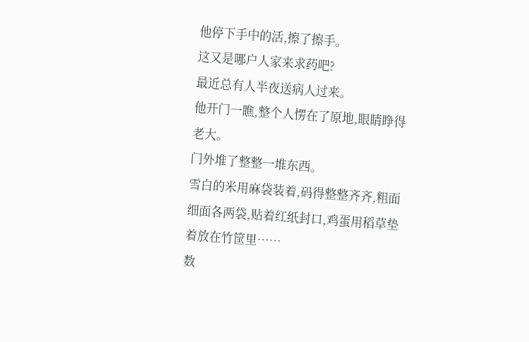他停下手中的活,擦了擦手。
这又是哪户人家来求药吧?
最近总有人半夜送病人过来。
他开门一瞧,整个人愣在了原地,眼睛睁得老大。
门外堆了整整一堆东西。
雪白的米用麻袋装着,码得整整齐齐,粗面细面各两袋,贴着红纸封口,鸡蛋用稻草垫着放在竹筐里……
数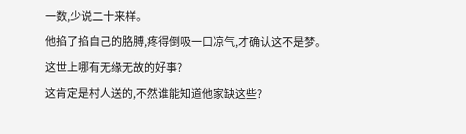一数,少说二十来样。
他掐了掐自己的胳膊,疼得倒吸一口凉气,才确认这不是梦。
这世上哪有无缘无故的好事?
这肯定是村人送的,不然谁能知道他家缺这些?